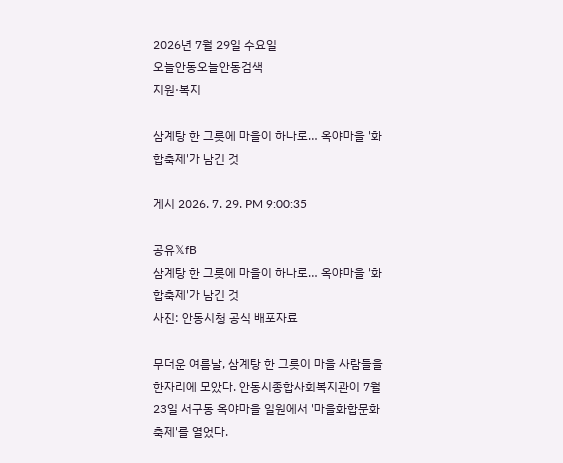2026년 7월 29일 수요일
오늘안동오늘안동검색
지원·복지

삼계탕 한 그릇에 마을이 하나로… 옥야마을 '화합축제'가 남긴 것

게시 2026. 7. 29. PM 9:00:35

공유𝕏fB
삼계탕 한 그릇에 마을이 하나로… 옥야마을 '화합축제'가 남긴 것
사진: 안동시청 공식 배포자료

무더운 여름날, 삼계탕 한 그릇이 마을 사람들을 한자리에 모았다. 안동시종합사회복지관이 7월 23일 서구동 옥야마을 일원에서 '마을화합문화축제'를 열었다.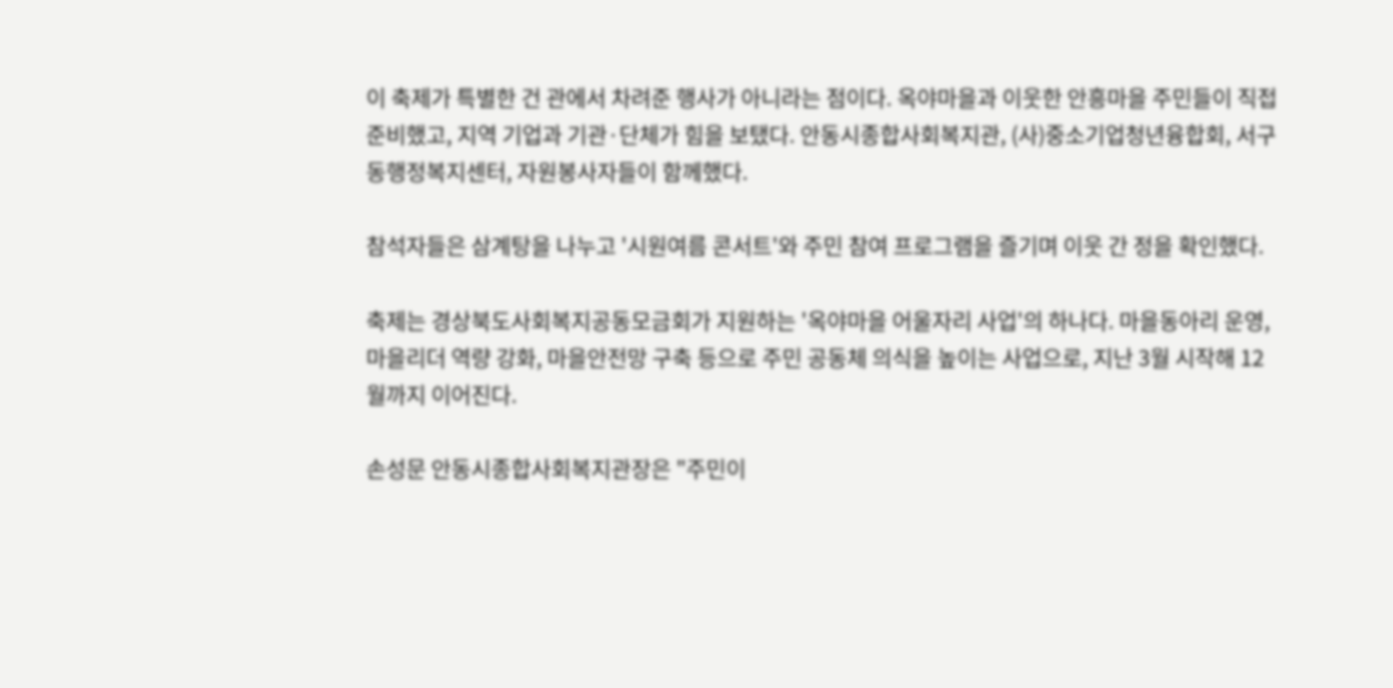이 축제가 특별한 건 관에서 차려준 행사가 아니라는 점이다. 옥야마을과 이웃한 안흥마을 주민들이 직접 준비했고, 지역 기업과 기관·단체가 힘을 보탰다. 안동시종합사회복지관, (사)중소기업청년융합회, 서구동행정복지센터, 자원봉사자들이 함께했다.

참석자들은 삼계탕을 나누고 '시원여름 콘서트'와 주민 참여 프로그램을 즐기며 이웃 간 정을 확인했다.

축제는 경상북도사회복지공동모금회가 지원하는 '옥야마을 어울자리 사업'의 하나다. 마을동아리 운영, 마을리더 역량 강화, 마을안전망 구축 등으로 주민 공동체 의식을 높이는 사업으로, 지난 3월 시작해 12월까지 이어진다.

손성문 안동시종합사회복지관장은 "주민이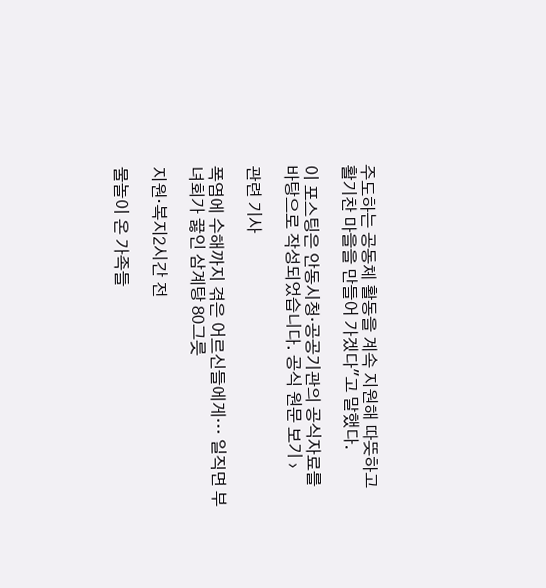주도하는 공동체 활동을 계속 지원해 따뜻하고 활기찬 마을을 만들어 가겠다"고 말했다.

이 포스팅은 안동시청·공공기관의 공식자료를 바탕으로 작성되었습니다. 공식 원문 보기 ›

관련 기사

폭염에 수해까지 겪은 어르신들에게… 일직면 부녀회가 끓인 삼계탕 80그릇

지원·복지2시간 전

물놀이 온 가족들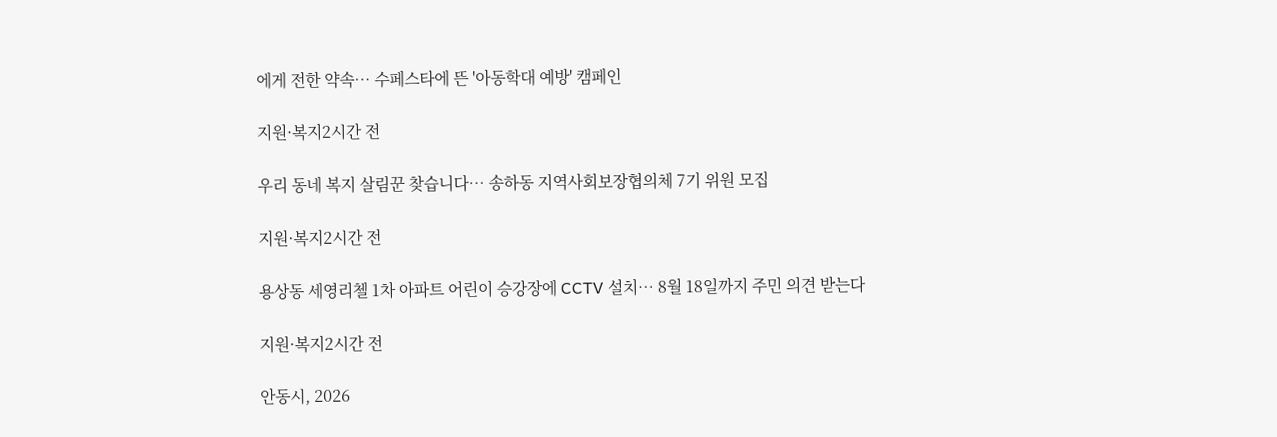에게 전한 약속… 수페스타에 뜬 '아동학대 예방' 캠페인

지원·복지2시간 전

우리 동네 복지 살림꾼 찾습니다… 송하동 지역사회보장협의체 7기 위원 모집

지원·복지2시간 전

용상동 세영리첼 1차 아파트 어린이 승강장에 CCTV 설치… 8월 18일까지 주민 의견 받는다

지원·복지2시간 전

안동시, 2026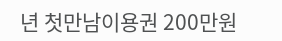년 첫만남이용권 200만원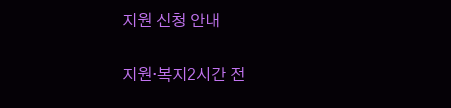지원 신청 안내

지원·복지2시간 전